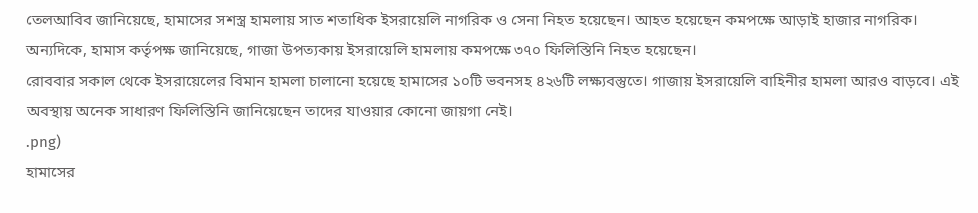তেলআবিব জানিয়েছে, হামাসের সশস্ত্র হামলায় সাত শতাধিক ইসরায়েলি নাগরিক ও সেনা নিহত হয়েছেন। আহত হয়েছেন কমপক্ষে আড়াই হাজার নাগরিক। অন্যদিকে, হামাস কর্তৃপক্ষ জানিয়েছে, গাজা উপত্যকায় ইসরায়েলি হামলায় কমপক্ষে ৩৭০ ফিলিস্তিনি নিহত হয়েছেন।
রোববার সকাল থেকে ইসরায়েলের বিমান হামলা চালানো হয়েছে হামাসের ১০টি ভবনসহ ৪২৬টি লক্ষ্যবস্তুতে। গাজায় ইসরায়েলি বাহিনীর হামলা আরও বাড়বে। এই অবস্থায় অনেক সাধারণ ফিলিস্তিনি জানিয়েছেন তাদের যাওয়ার কোনো জায়গা নেই।
.png)
হামাসের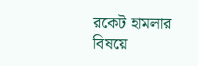রকেট হামলার বিষয়ে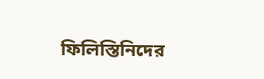ফিলিস্তিনিদের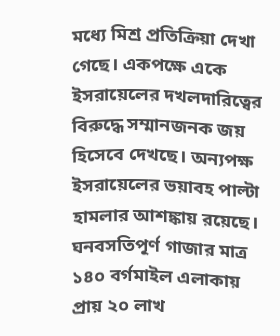মধ্যে মিশ্র প্রতিক্রিয়া দেখা গেছে। একপক্ষে একে ইসরায়েলের দখলদারিত্বের বিরুদ্ধে সম্মানজনক জয় হিসেবে দেখছে। অন্যপক্ষ ইসরায়েলের ভয়াবহ পাল্টা হামলার আশঙ্কায় রয়েছে।
ঘনবসতিপূর্ণ গাজার মাত্র ১৪০ বর্গমাইল এলাকায় প্রায় ২০ লাখ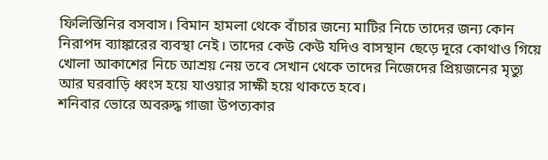ফিলিস্তিনির বসবাস। বিমান হামলা থেকে বাঁচার জন্যে মাটির নিচে তাদের জন্য কোন নিরাপদ ব্যাঙ্কারের ব্যবস্থা নেই। তাদের কেউ কেউ যদিও বাসস্থান ছেড়ে দূরে কোথাও গিয়ে খোলা আকাশের নিচে আশ্রয় নেয় তবে সেখান থেকে তাদের নিজেদের প্রিয়জনের মৃত্যু আর ঘরবাড়ি ধ্বংস হয়ে যাওয়ার সাক্ষী হয়ে থাকতে হবে।
শনিবার ভোরে অবরুদ্ধ গাজা উপত্যকার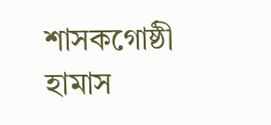শাসকগোষ্ঠী হামাস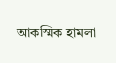আকস্মিক হামলা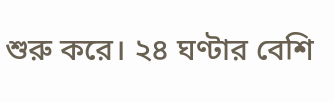শুরু করে। ২৪ ঘণ্টার বেশি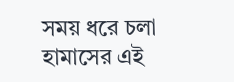সময় ধরে চলা হামাসের এই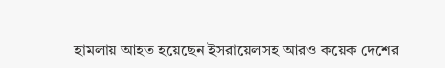হামলায় আহত হয়েছেন ইসরায়েলসহ আরও কয়েক দেশের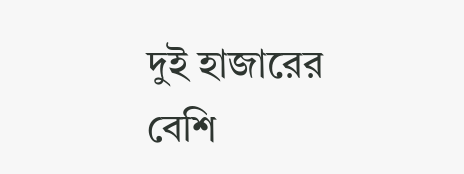দুই হাজারের বেশি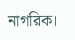নাগরিক।